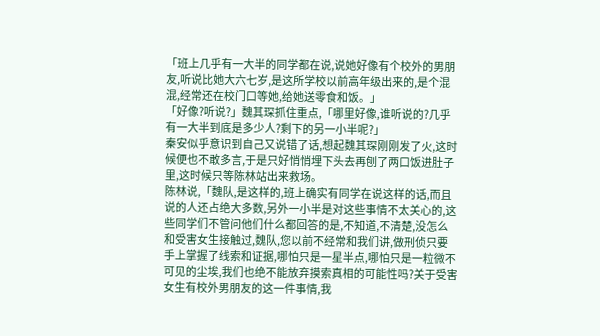「班上几乎有一大半的同学都在说,说她好像有个校外的男朋友,听说比她大六七岁,是这所学校以前高年级出来的,是个混混,经常还在校门口等她,给她送零食和饭。」
「好像?听说?」魏其琛抓住重点,「哪里好像,谁听说的?几乎有一大半到底是多少人?剩下的另一小半呢?」
秦安似乎意识到自己又说错了话,想起魏其琛刚刚发了火,这时候便也不敢多言,于是只好悄悄埋下头去再刨了两口饭进肚子里,这时候只等陈林站出来救场。
陈林说,「魏队,是这样的,班上确实有同学在说这样的话,而且说的人还占绝大多数,另外一小半是对这些事情不太关心的,这些同学们不管问他们什么都回答的是,不知道,不清楚,没怎么和受害女生接触过,魏队,您以前不经常和我们讲,做刑侦只要手上掌握了线索和证据,哪怕只是一星半点,哪怕只是一粒微不可见的尘埃,我们也绝不能放弃摸索真相的可能性吗?关于受害女生有校外男朋友的这一件事情,我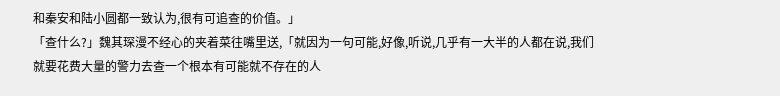和秦安和陆小圆都一致认为,很有可追查的价值。」
「查什么?」魏其琛漫不经心的夹着菜往嘴里送,「就因为一句可能,好像,听说,几乎有一大半的人都在说,我们就要花费大量的警力去查一个根本有可能就不存在的人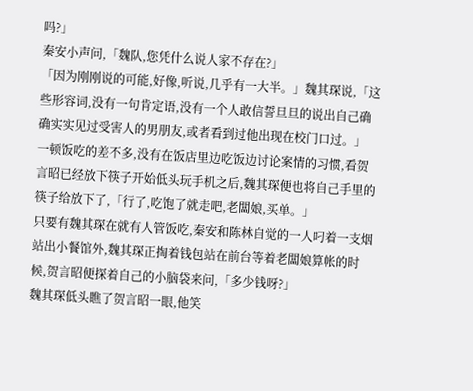吗?」
秦安小声问,「魏队,您凭什么说人家不存在?」
「因为刚刚说的可能,好像,听说,几乎有一大半。」魏其琛说,「这些形容词,没有一句肯定语,没有一个人敢信誓旦旦的说出自己确确实实见过受害人的男朋友,或者看到过他出现在校门口过。」
一顿饭吃的差不多,没有在饭店里边吃饭边讨论案情的习惯,看贺言昭已经放下筷子开始低头玩手机之后,魏其琛便也将自己手里的筷子给放下了,「行了,吃饱了就走吧,老闆娘,买单。」
只要有魏其琛在就有人管饭吃,秦安和陈林自觉的一人叼着一支烟站出小餐馆外,魏其琛正掏着钱包站在前台等着老闆娘算帐的时候,贺言昭便探着自己的小脑袋来问,「多少钱呀?」
魏其琛低头瞧了贺言昭一眼,他笑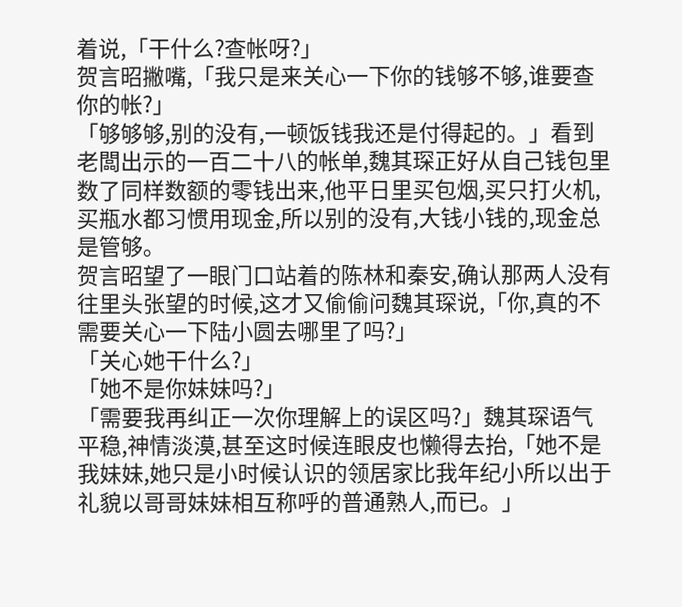着说,「干什么?查帐呀?」
贺言昭撇嘴,「我只是来关心一下你的钱够不够,谁要查你的帐?」
「够够够,别的没有,一顿饭钱我还是付得起的。」看到老闆出示的一百二十八的帐单,魏其琛正好从自己钱包里数了同样数额的零钱出来,他平日里买包烟,买只打火机,买瓶水都习惯用现金,所以别的没有,大钱小钱的,现金总是管够。
贺言昭望了一眼门口站着的陈林和秦安,确认那两人没有往里头张望的时候,这才又偷偷问魏其琛说,「你,真的不需要关心一下陆小圆去哪里了吗?」
「关心她干什么?」
「她不是你妹妹吗?」
「需要我再纠正一次你理解上的误区吗?」魏其琛语气平稳,神情淡漠,甚至这时候连眼皮也懒得去抬,「她不是我妹妹,她只是小时候认识的领居家比我年纪小所以出于礼貌以哥哥妹妹相互称呼的普通熟人,而已。」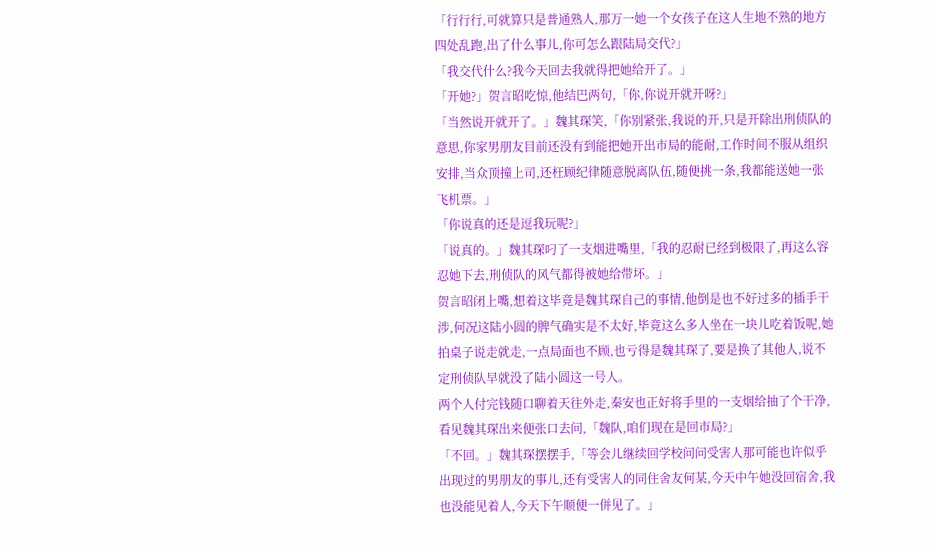「行行行,可就算只是普通熟人,那万一她一个女孩子在这人生地不熟的地方四处乱跑,出了什么事儿,你可怎么跟陆局交代?」
「我交代什么?我今天回去我就得把她给开了。」
「开她?」贺言昭吃惊,他结巴两句,「你,你说开就开呀?」
「当然说开就开了。」魏其琛笑,「你别紧张,我说的开,只是开除出刑侦队的意思,你家男朋友目前还没有到能把她开出市局的能耐,工作时间不服从组织安排,当众顶撞上司,还枉顾纪律随意脱离队伍,随便挑一条,我都能送她一张飞机票。」
「你说真的还是逗我玩呢?」
「说真的。」魏其琛叼了一支烟进嘴里,「我的忍耐已经到极限了,再这么容忍她下去,刑侦队的风气都得被她给带坏。」
贺言昭闭上嘴,想着这毕竟是魏其琛自己的事情,他倒是也不好过多的插手干涉,何况这陆小圆的脾气确实是不太好,毕竟这么多人坐在一块儿吃着饭呢,她拍桌子说走就走,一点局面也不顾,也亏得是魏其琛了,要是换了其他人,说不定刑侦队早就没了陆小圆这一号人。
两个人付完钱随口聊着天往外走,秦安也正好将手里的一支烟给抽了个干净,看见魏其琛出来便张口去问,「魏队,咱们现在是回市局?」
「不回。」魏其琛摆摆手,「等会儿继续回学校问问受害人那可能也许似乎出现过的男朋友的事儿,还有受害人的同住舍友何某,今天中午她没回宿舍,我也没能见着人,今天下午顺便一併见了。」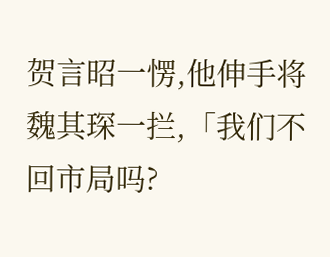贺言昭一愣,他伸手将魏其琛一拦,「我们不回市局吗?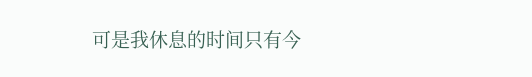可是我休息的时间只有今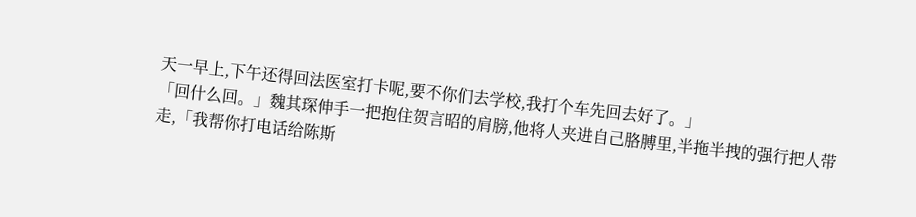天一早上,下午还得回法医室打卡呢,要不你们去学校,我打个车先回去好了。」
「回什么回。」魏其琛伸手一把抱住贺言昭的肩膀,他将人夹进自己胳膊里,半拖半拽的强行把人带走,「我帮你打电话给陈斯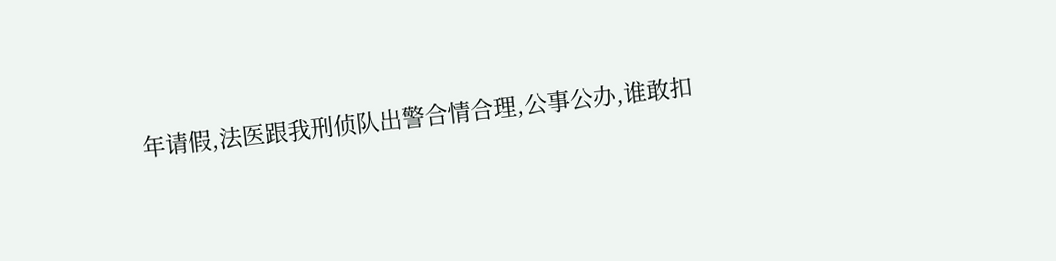年请假,法医跟我刑侦队出警合情合理,公事公办,谁敢扣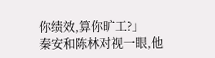你绩效,算你旷工?」
秦安和陈林对视一眼,他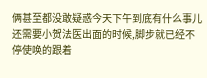俩甚至都没敢疑惑今天下午到底有什么事儿还需要小贺法医出面的时候,脚步就已经不停使唤的跟着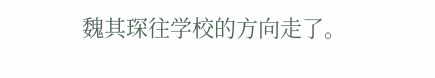魏其琛往学校的方向走了。